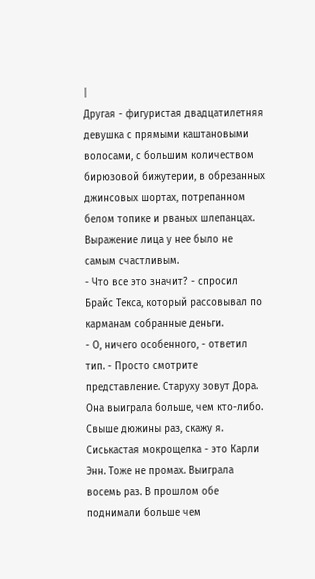|
Другая - фигуристая двадцатилетняя девушка с прямыми каштановыми волосами, с большим количеством бирюзовой бижутерии, в обрезанных джинсовых шортах, потрепанном белом топике и рваных шлепанцах. Выражение лица у нее было не самым счастливым.
- Что все это значит? - спросил Брайс Текса, который рассовывал по карманам собранные деньги.
- О, ничего особенного, - ответил тип. - Просто смотрите представление. Старуху зовут Дора. Она выиграла больше, чем кто-либо. Свыше дюжины раз, скажу я. Сиськастая мокрощелка - это Карли Энн. Тоже не промах. Выиграла восемь раз. В прошлом обе поднимали больше чем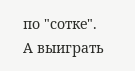по "сотке". А выиграть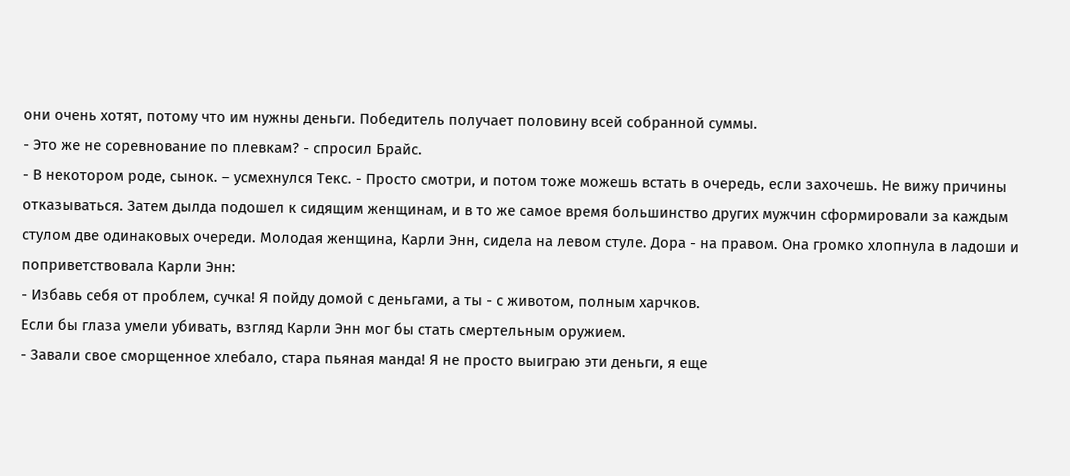они очень хотят, потому что им нужны деньги. Победитель получает половину всей собранной суммы.
- Это же не соревнование по плевкам? - спросил Брайс.
- В некотором роде, сынок. – усмехнулся Текс. - Просто смотри, и потом тоже можешь встать в очередь, если захочешь. Не вижу причины отказываться. Затем дылда подошел к сидящим женщинам, и в то же самое время большинство других мужчин сформировали за каждым стулом две одинаковых очереди. Молодая женщина, Карли Энн, сидела на левом стуле. Дора - на правом. Она громко хлопнула в ладоши и поприветствовала Карли Энн:
- Избавь себя от проблем, сучка! Я пойду домой с деньгами, а ты - с животом, полным харчков.
Если бы глаза умели убивать, взгляд Карли Энн мог бы стать смертельным оружием.
- Завали свое сморщенное хлебало, стара пьяная манда! Я не просто выиграю эти деньги, я еще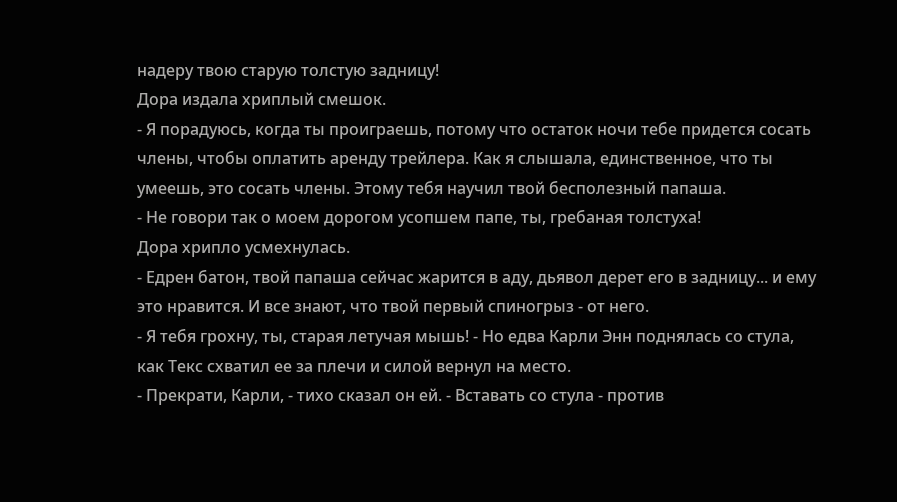надеру твою старую толстую задницу!
Дора издала хриплый смешок.
- Я порадуюсь, когда ты проиграешь, потому что остаток ночи тебе придется сосать члены, чтобы оплатить аренду трейлера. Как я слышала, единственное, что ты умеешь, это сосать члены. Этому тебя научил твой бесполезный папаша.
- Не говори так о моем дорогом усопшем папе, ты, гребаная толстуха!
Дора хрипло усмехнулась.
- Едрен батон, твой папаша сейчас жарится в аду, дьявол дерет его в задницу... и ему это нравится. И все знают, что твой первый спиногрыз - от него.
- Я тебя грохну, ты, старая летучая мышь! - Но едва Карли Энн поднялась со стула, как Текс схватил ее за плечи и силой вернул на место.
- Прекрати, Карли, - тихо сказал он ей. - Вставать со стула - против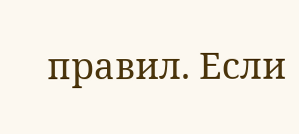правил. Если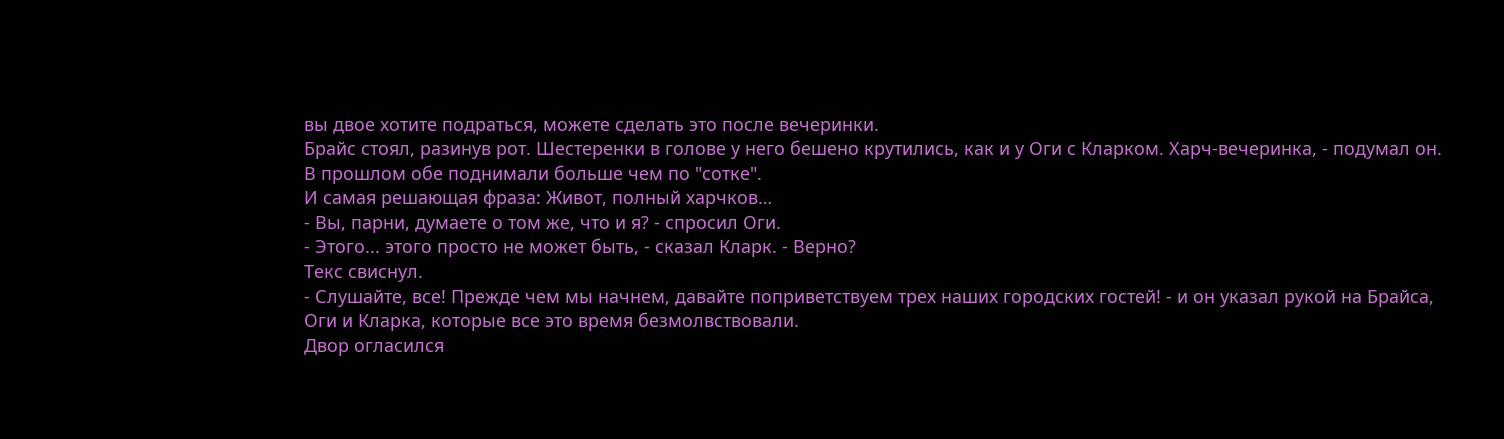вы двое хотите подраться, можете сделать это после вечеринки.
Брайс стоял, разинув рот. Шестеренки в голове у него бешено крутились, как и у Оги с Кларком. Харч-вечеринка, - подумал он. В прошлом обе поднимали больше чем по "сотке".
И самая решающая фраза: Живот, полный харчков…
- Вы, парни, думаете о том же, что и я? - спросил Оги.
- Этого... этого просто не может быть, - сказал Кларк. - Верно?
Текс свиснул.
- Слушайте, все! Прежде чем мы начнем, давайте поприветствуем трех наших городских гостей! - и он указал рукой на Брайса, Оги и Кларка, которые все это время безмолвствовали.
Двор огласился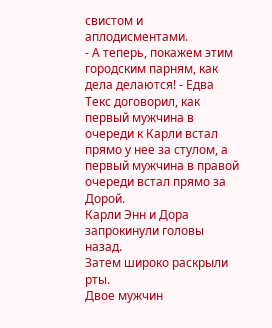свистом и аплодисментами.
- А теперь, покажем этим городским парням, как дела делаются! - Едва Текс договорил, как первый мужчина в очереди к Карли встал прямо у нее за стулом, а первый мужчина в правой очереди встал прямо за Дорой.
Карли Энн и Дора запрокинули головы назад.
Затем широко раскрыли рты.
Двое мужчин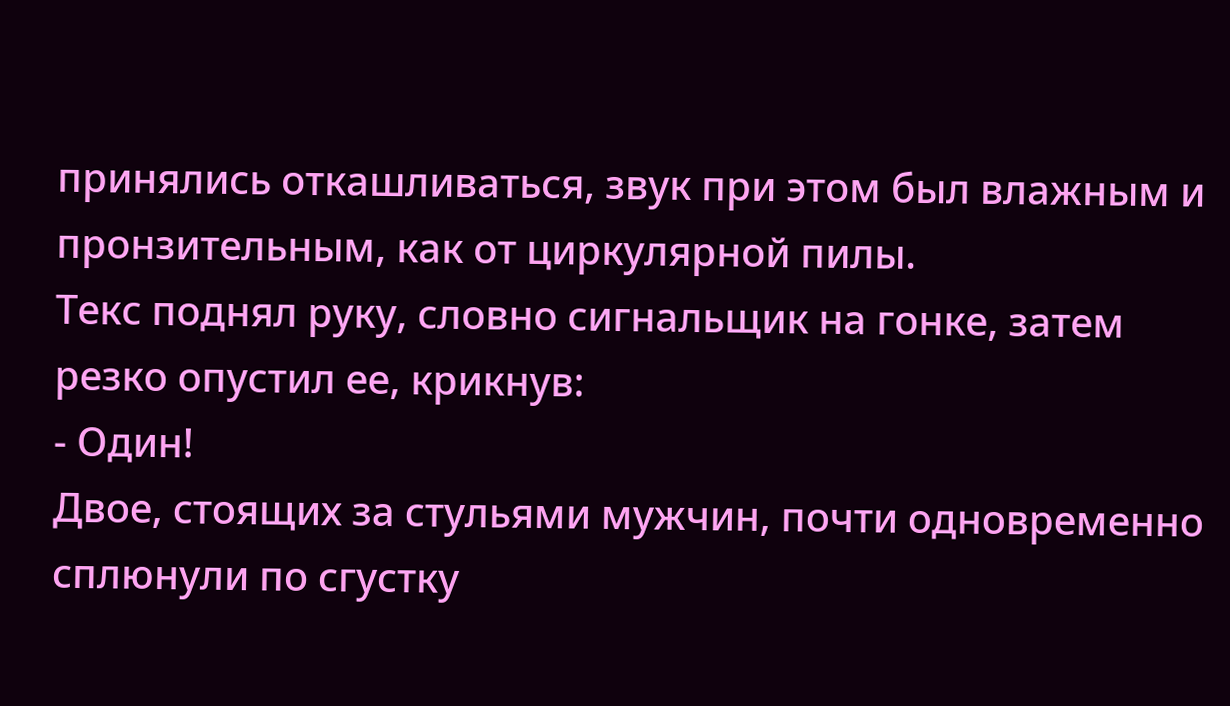принялись откашливаться, звук при этом был влажным и пронзительным, как от циркулярной пилы.
Текс поднял руку, словно сигнальщик на гонке, затем резко опустил ее, крикнув:
- Один!
Двое, стоящих за стульями мужчин, почти одновременно сплюнули по сгустку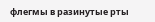флегмы в разинутые рты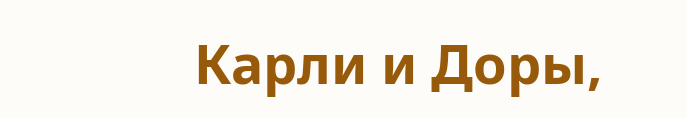Карли и Доры,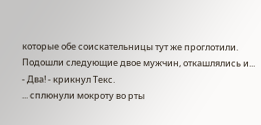которые обе соискательницы тут же проглотили.
Подошли следующие двое мужчин, откашлялись и...
- Два! - крикнул Текс.
... сплюнули мокроту во рты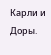Карли и Доры.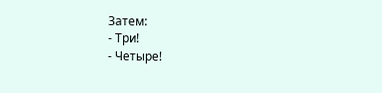Затем:
- Три!
- Четыре!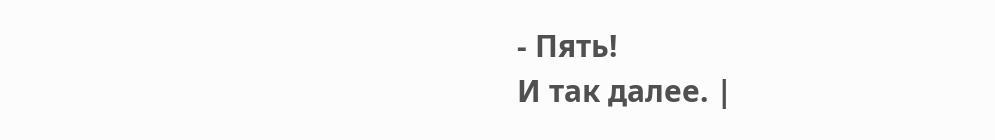- Пять!
И так далее. |